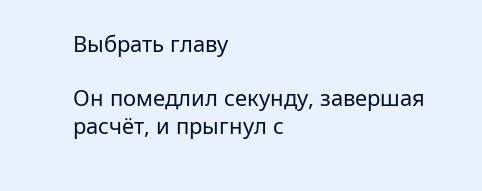Выбрать главу

Он помедлил секунду, завершая расчёт, и прыгнул с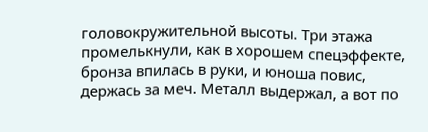головокружительной высоты. Три этажа промелькнули, как в хорошем спецэффекте, бронза впилась в руки, и юноша повис, держась за меч. Металл выдержал, а вот по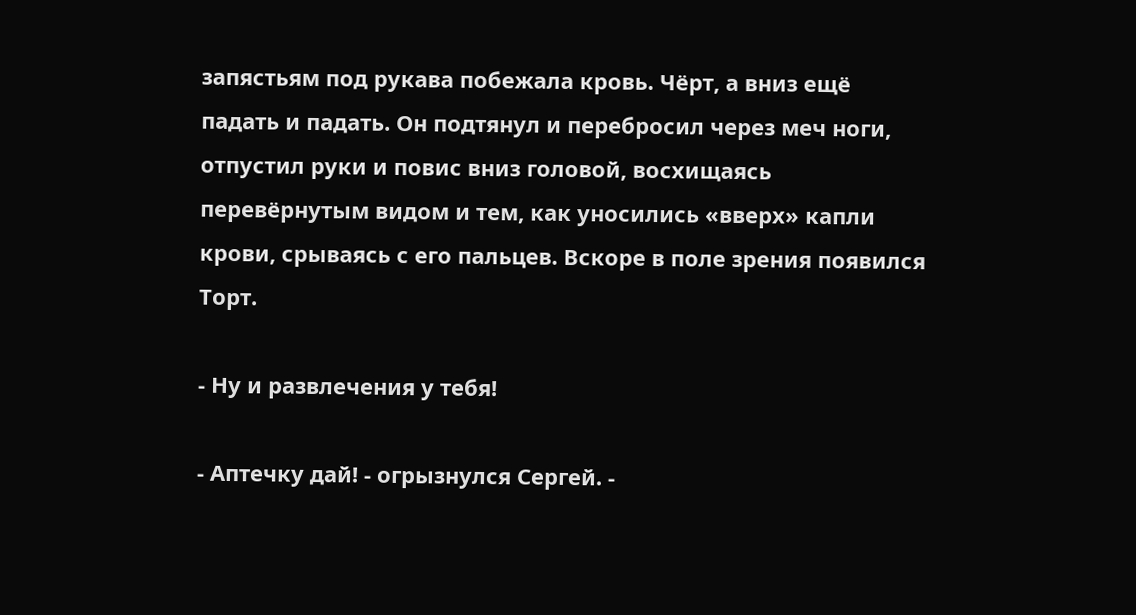запястьям под рукава побежала кровь. Чёрт, а вниз ещё падать и падать. Он подтянул и перебросил через меч ноги, отпустил руки и повис вниз головой, восхищаясь перевёрнутым видом и тем, как уносились «вверх» капли крови, срываясь с его пальцев. Вскоре в поле зрения появился Торт.

- Ну и развлечения у тебя!

- Аптечку дай! - огрызнулся Сергей. -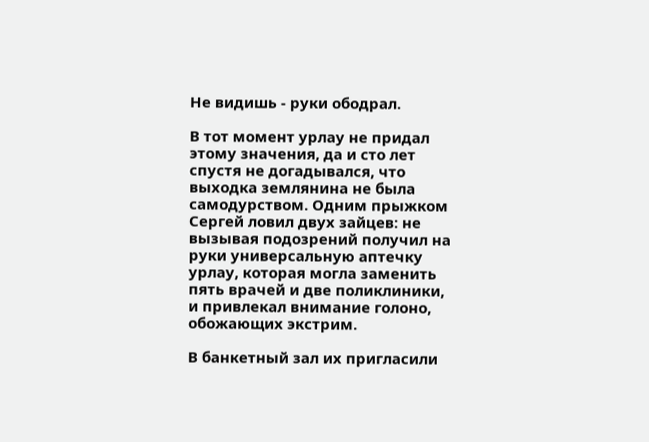Не видишь - руки ободрал.

В тот момент урлау не придал этому значения, да и сто лет спустя не догадывался, что выходка землянина не была самодурством. Одним прыжком Сергей ловил двух зайцев: не вызывая подозрений получил на руки универсальную аптечку урлау, которая могла заменить пять врачей и две поликлиники, и привлекал внимание голоно, обожающих экстрим.

В банкетный зал их пригласили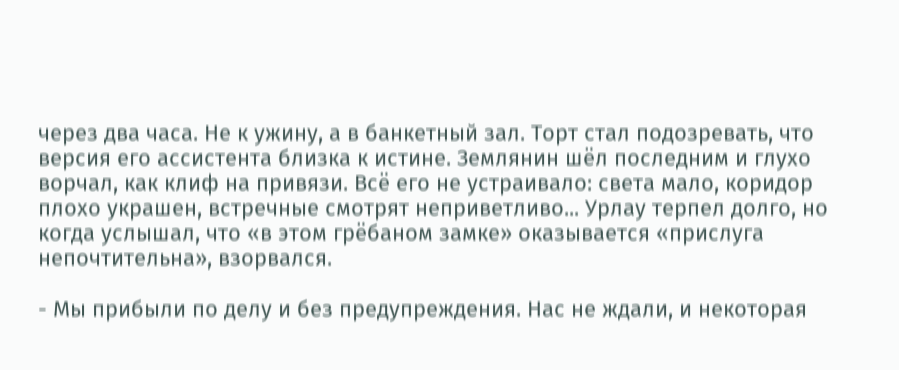через два часа. Не к ужину, а в банкетный зал. Торт стал подозревать, что версия его ассистента близка к истине. Землянин шёл последним и глухо ворчал, как клиф на привязи. Всё его не устраивало: света мало, коридор плохо украшен, встречные смотрят неприветливо... Урлау терпел долго, но когда услышал, что «в этом грёбаном замке» оказывается «прислуга непочтительна», взорвался.

- Мы прибыли по делу и без предупреждения. Нас не ждали, и некоторая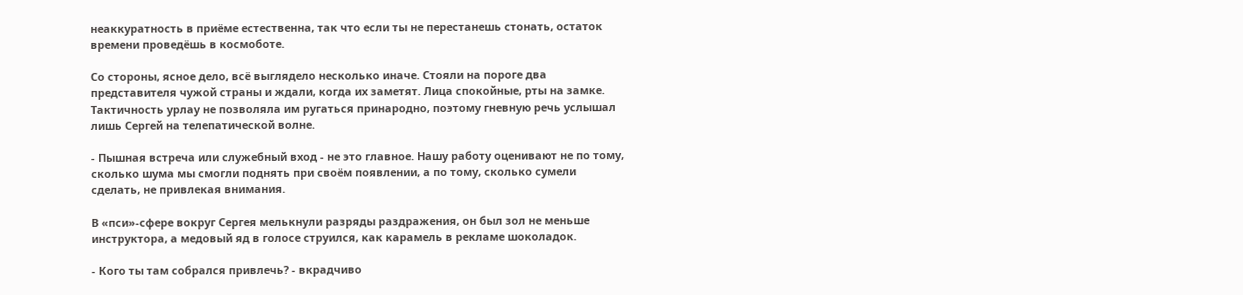неаккуратность в приёме естественна, так что если ты не перестанешь стонать, остаток времени проведёшь в космоботе.

Со стороны, ясное дело, всё выглядело несколько иначе. Стояли на пороге два представителя чужой страны и ждали, когда их заметят. Лица спокойные, рты на замке. Тактичность урлау не позволяла им ругаться принародно, поэтому гневную речь услышал лишь Сергей на телепатической волне.

- Пышная встреча или служебный вход - не это главное. Нашу работу оценивают не по тому, сколько шума мы смогли поднять при своём появлении, а по тому, сколько сумели сделать, не привлекая внимания.

В «пси»-сфере вокруг Сергея мелькнули разряды раздражения, он был зол не меньше инструктора, а медовый яд в голосе струился, как карамель в рекламе шоколадок.

- Кого ты там собрался привлечь? - вкрадчиво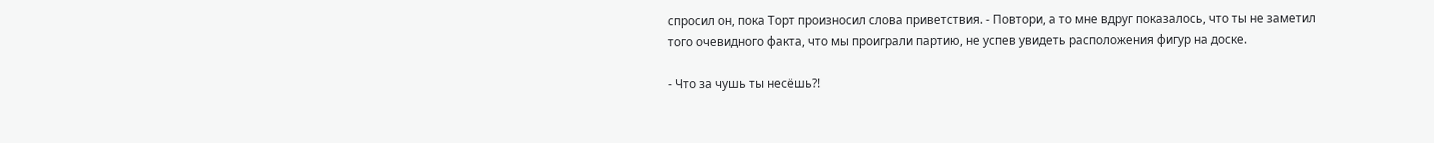спросил он, пока Торт произносил слова приветствия. - Повтори, а то мне вдруг показалось, что ты не заметил того очевидного факта, что мы проиграли партию, не успев увидеть расположения фигур на доске.

- Что за чушь ты несёшь?!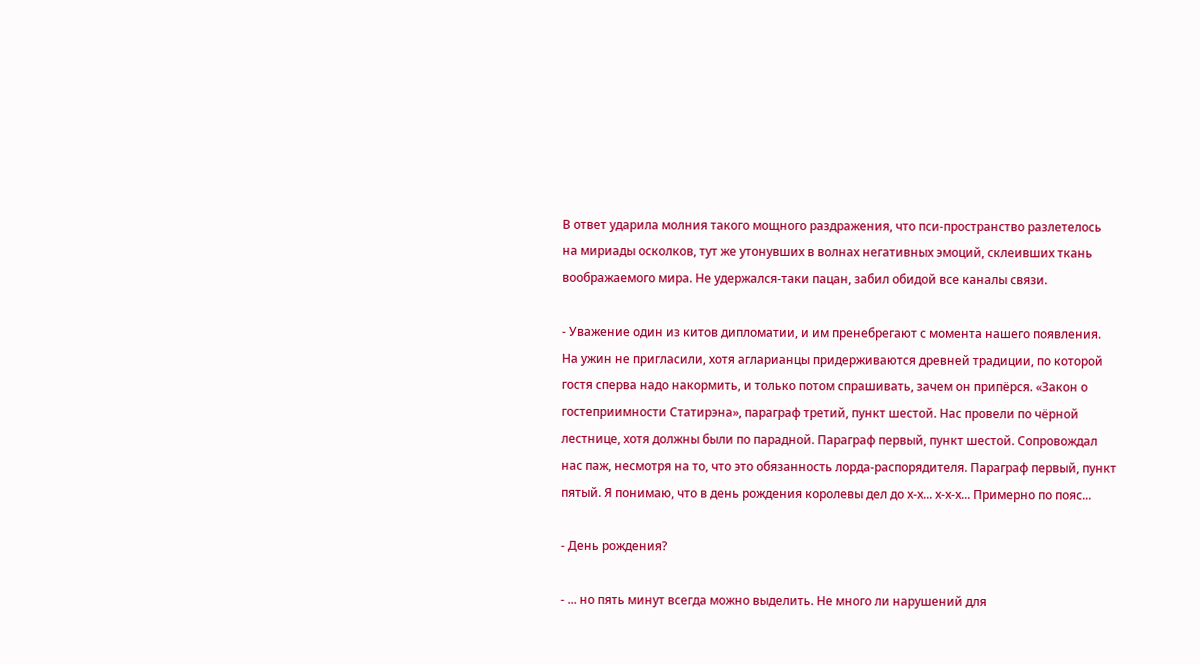В ответ ударила молния такого мощного раздражения, что пси-пространство разлетелось на мириады осколков, тут же утонувших в волнах негативных эмоций, склеивших ткань воображаемого мира. Не удержался-таки пацан, забил обидой все каналы связи.

- Уважение один из китов дипломатии, и им пренебрегают с момента нашего появления. На ужин не пригласили, хотя агларианцы придерживаются древней традиции, по которой гостя сперва надо накормить, и только потом спрашивать, зачем он припёрся. «Закон о гостеприимности Статирэна», параграф третий, пункт шестой. Нас провели по чёрной лестнице, хотя должны были по парадной. Параграф первый, пункт шестой. Сопровождал нас паж, несмотря на то, что это обязанность лорда-распорядителя. Параграф первый, пункт пятый. Я понимаю, что в день рождения королевы дел до х-х... х-х-х... Примерно по пояс...

- День рождения?

- ... но пять минут всегда можно выделить. Не много ли нарушений для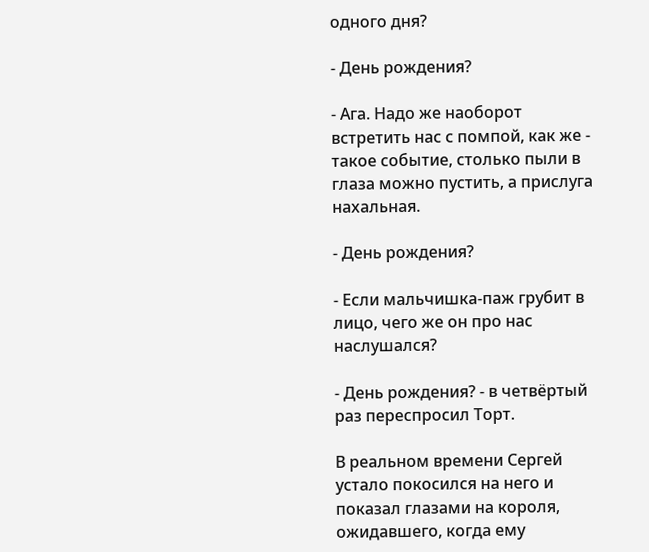одного дня?

- День рождения?

- Ага. Надо же наоборот встретить нас с помпой, как же - такое событие, столько пыли в глаза можно пустить, а прислуга нахальная.

- День рождения?

- Если мальчишка-паж грубит в лицо, чего же он про нас наслушался?

- День рождения? - в четвёртый раз переспросил Торт.

В реальном времени Сергей устало покосился на него и показал глазами на короля, ожидавшего, когда ему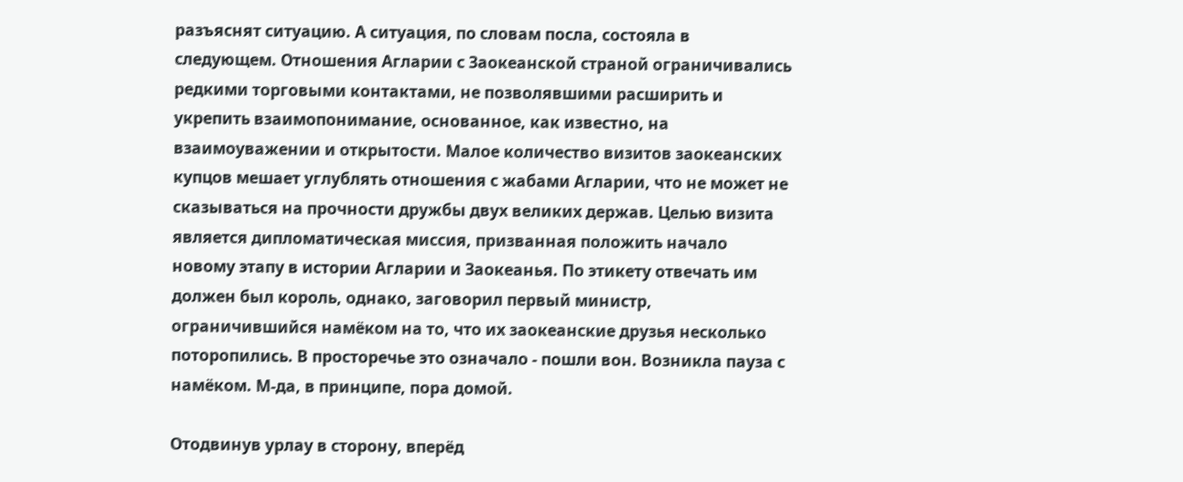разъяснят ситуацию. А ситуация, по словам посла, состояла в следующем. Отношения Агларии с Заокеанской страной ограничивались редкими торговыми контактами, не позволявшими расширить и укрепить взаимопонимание, основанное, как известно, на взаимоуважении и открытости. Малое количество визитов заокеанских купцов мешает углублять отношения с жабами Агларии, что не может не сказываться на прочности дружбы двух великих держав. Целью визита является дипломатическая миссия, призванная положить начало новому этапу в истории Агларии и Заокеанья. По этикету отвечать им должен был король, однако, заговорил первый министр, ограничившийся намёком на то, что их заокеанские друзья несколько поторопились. В просторечье это означало - пошли вон. Возникла пауза с намёком. М-да, в принципе, пора домой.

Отодвинув урлау в сторону, вперёд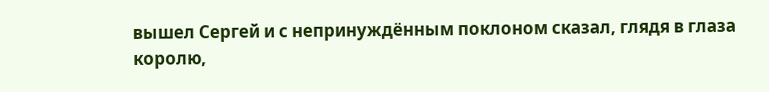вышел Сергей и с непринуждённым поклоном сказал, глядя в глаза королю,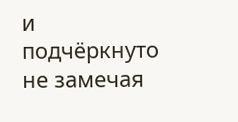и подчёркнуто не замечая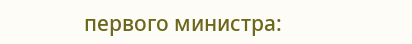первого министра: